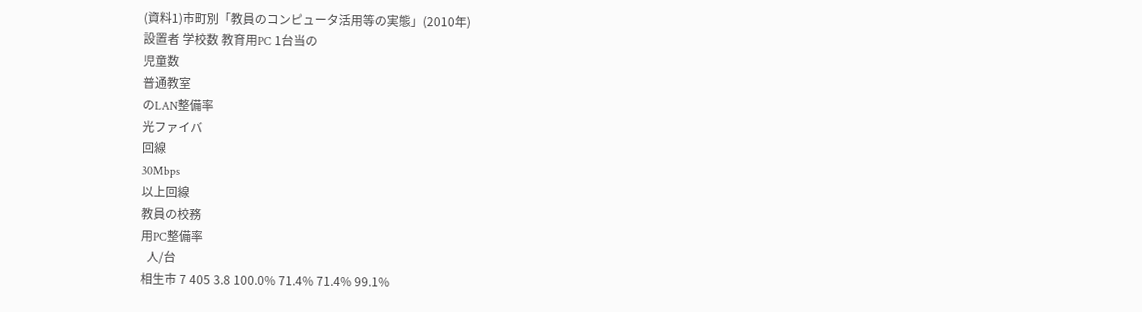(資料1)市町別「教員のコンピュータ活用等の実態」(2010年)
設置者 学校数 教育用PC 1台当の
児童数
普通教室
のLAN整備率
光ファイバ
回線
30Mbps
以上回線
教員の校務
用PC整備率
  人/台
相生市 7 405 3.8 100.0% 71.4% 71.4% 99.1%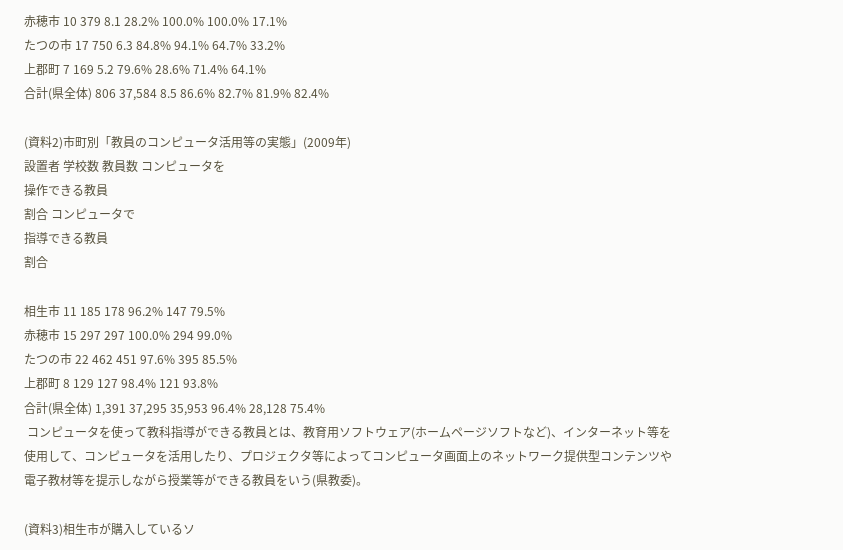赤穂市 10 379 8.1 28.2% 100.0% 100.0% 17.1%
たつの市 17 750 6.3 84.8% 94.1% 64.7% 33.2%
上郡町 7 169 5.2 79.6% 28.6% 71.4% 64.1%
合計(県全体) 806 37,584 8.5 86.6% 82.7% 81.9% 82.4%

(資料2)市町別「教員のコンピュータ活用等の実態」(2009年)
設置者 学校数 教員数 コンピュータを
操作できる教員
割合 コンピュータで
指導できる教員
割合

相生市 11 185 178 96.2% 147 79.5%
赤穂市 15 297 297 100.0% 294 99.0%
たつの市 22 462 451 97.6% 395 85.5%
上郡町 8 129 127 98.4% 121 93.8%
合計(県全体) 1,391 37,295 35,953 96.4% 28,128 75.4%
 コンピュータを使って教科指導ができる教員とは、教育用ソフトウェア(ホームページソフトなど)、インターネット等を使用して、コンピュータを活用したり、プロジェクタ等によってコンピュータ画面上のネットワーク提供型コンテンツや電子教材等を提示しながら授業等ができる教員をいう(県教委)。

(資料3)相生市が購入しているソ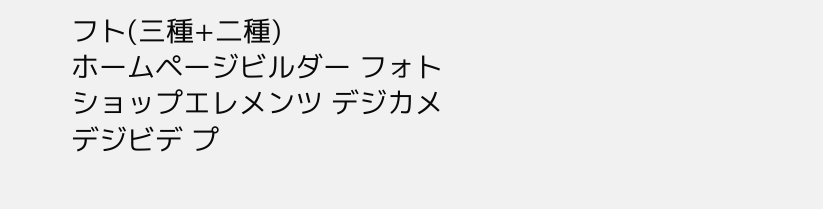フト(三種+二種)
ホームページビルダー フォトショップエレメンツ デジカメ デジビデ プ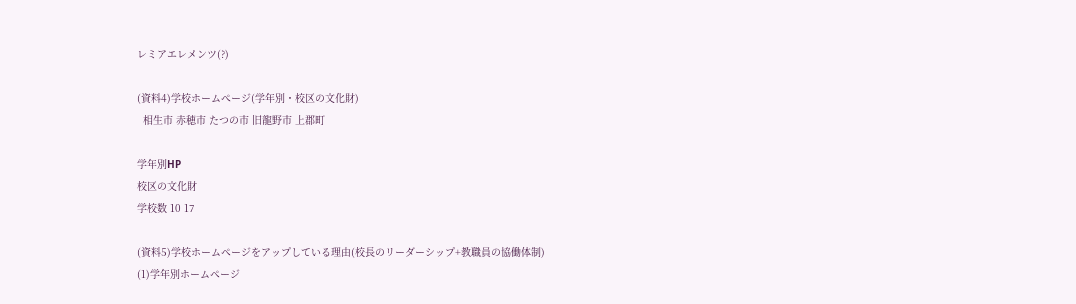レミアエレメンツ(?)

(資料4)学校ホームぺージ(学年別・校区の文化財)
  相生市 赤穂市 たつの市 旧龍野市 上郡町

学年別HP
校区の文化財
学校数 10 17

(資料5)学校ホームページをアップしている理由(校長のリーダーシップ+教職員の協働体制)
(1)学年別ホームページ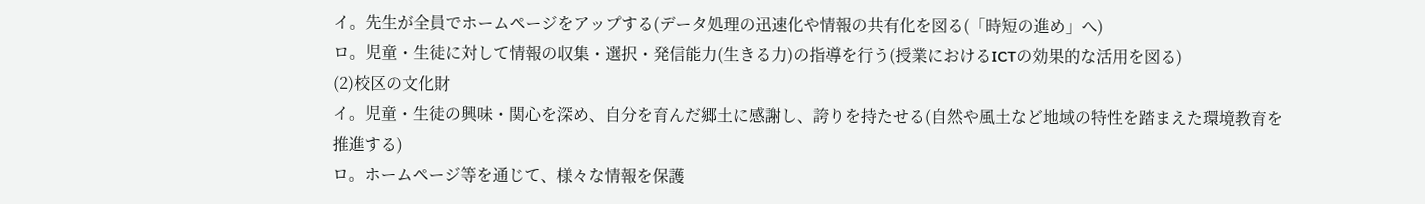イ。先生が全員でホームページをアップする(データ処理の迅速化や情報の共有化を図る(「時短の進め」へ)
ロ。児童・生徒に対して情報の収集・選択・発信能力(生きる力)の指導を行う(授業におけるICTの効果的な活用を図る)
(2)校区の文化財
イ。児童・生徒の興味・関心を深め、自分を育んだ郷土に感謝し、誇りを持たせる(自然や風土など地域の特性を踏まえた環境教育を推進する)
ロ。ホームページ等を通じて、様々な情報を保護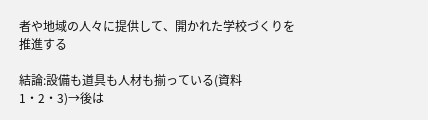者や地域の人々に提供して、開かれた学校づくりを推進する

結論:設備も道具も人材も揃っている(資料1・2・3)→後は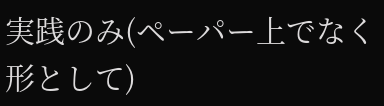実践のみ(ペーパー上でなく形として)